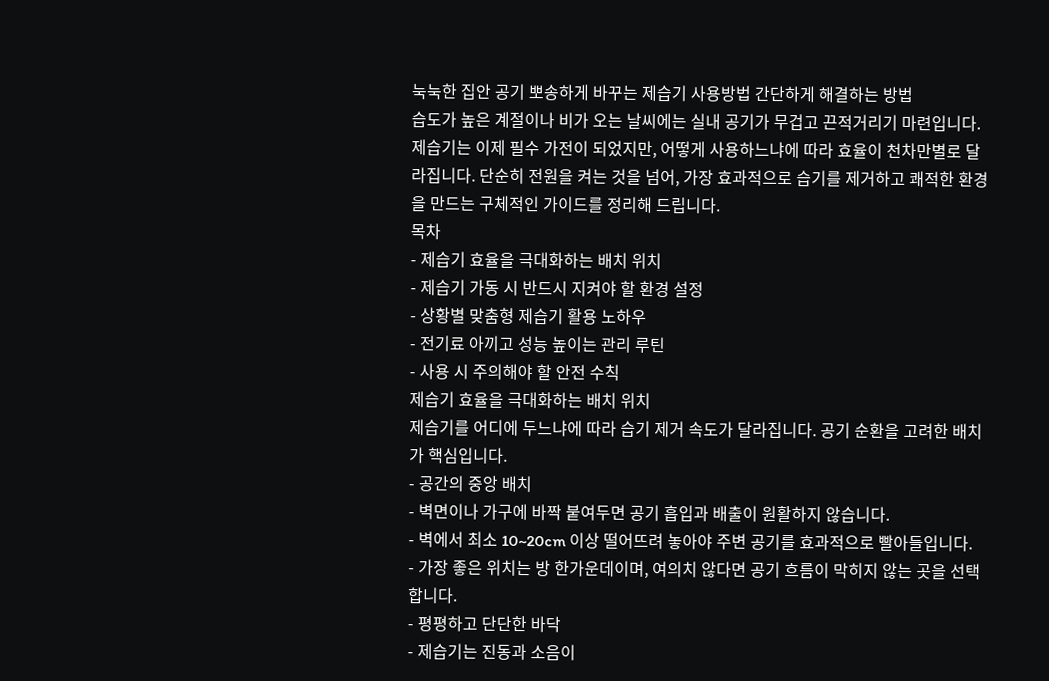눅눅한 집안 공기 뽀송하게 바꾸는 제습기 사용방법 간단하게 해결하는 방법
습도가 높은 계절이나 비가 오는 날씨에는 실내 공기가 무겁고 끈적거리기 마련입니다. 제습기는 이제 필수 가전이 되었지만, 어떻게 사용하느냐에 따라 효율이 천차만별로 달라집니다. 단순히 전원을 켜는 것을 넘어, 가장 효과적으로 습기를 제거하고 쾌적한 환경을 만드는 구체적인 가이드를 정리해 드립니다.
목차
- 제습기 효율을 극대화하는 배치 위치
- 제습기 가동 시 반드시 지켜야 할 환경 설정
- 상황별 맞춤형 제습기 활용 노하우
- 전기료 아끼고 성능 높이는 관리 루틴
- 사용 시 주의해야 할 안전 수칙
제습기 효율을 극대화하는 배치 위치
제습기를 어디에 두느냐에 따라 습기 제거 속도가 달라집니다. 공기 순환을 고려한 배치가 핵심입니다.
- 공간의 중앙 배치
- 벽면이나 가구에 바짝 붙여두면 공기 흡입과 배출이 원활하지 않습니다.
- 벽에서 최소 10~20cm 이상 떨어뜨려 놓아야 주변 공기를 효과적으로 빨아들입니다.
- 가장 좋은 위치는 방 한가운데이며, 여의치 않다면 공기 흐름이 막히지 않는 곳을 선택합니다.
- 평평하고 단단한 바닥
- 제습기는 진동과 소음이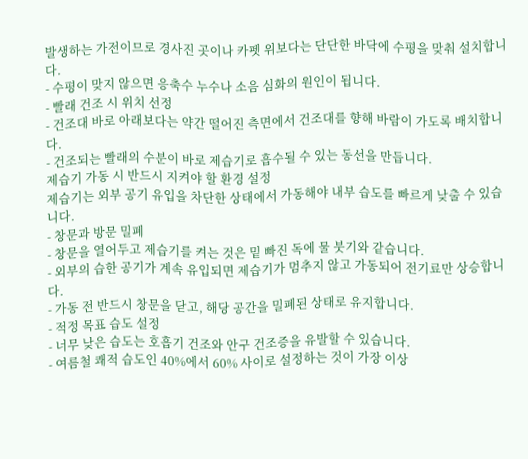발생하는 가전이므로 경사진 곳이나 카펫 위보다는 단단한 바닥에 수평을 맞춰 설치합니다.
- 수평이 맞지 않으면 응축수 누수나 소음 심화의 원인이 됩니다.
- 빨래 건조 시 위치 선정
- 건조대 바로 아래보다는 약간 떨어진 측면에서 건조대를 향해 바람이 가도록 배치합니다.
- 건조되는 빨래의 수분이 바로 제습기로 흡수될 수 있는 동선을 만듭니다.
제습기 가동 시 반드시 지켜야 할 환경 설정
제습기는 외부 공기 유입을 차단한 상태에서 가동해야 내부 습도를 빠르게 낮출 수 있습니다.
- 창문과 방문 밀폐
- 창문을 열어두고 제습기를 켜는 것은 밑 빠진 독에 물 붓기와 같습니다.
- 외부의 습한 공기가 계속 유입되면 제습기가 멈추지 않고 가동되어 전기료만 상승합니다.
- 가동 전 반드시 창문을 닫고, 해당 공간을 밀폐된 상태로 유지합니다.
- 적정 목표 습도 설정
- 너무 낮은 습도는 호흡기 건조와 안구 건조증을 유발할 수 있습니다.
- 여름철 쾌적 습도인 40%에서 60% 사이로 설정하는 것이 가장 이상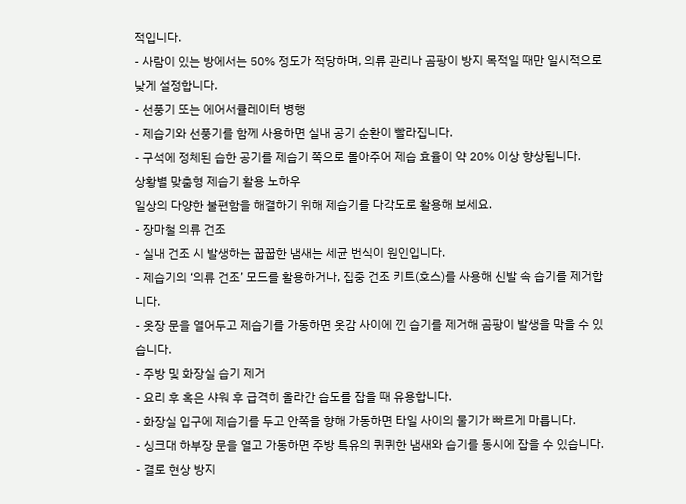적입니다.
- 사람이 있는 방에서는 50% 정도가 적당하며, 의류 관리나 곰팡이 방지 목적일 때만 일시적으로 낮게 설정합니다.
- 선풍기 또는 에어서큘레이터 병행
- 제습기와 선풍기를 함께 사용하면 실내 공기 순환이 빨라집니다.
- 구석에 정체된 습한 공기를 제습기 쪽으로 몰아주어 제습 효율이 약 20% 이상 향상됩니다.
상황별 맞춤형 제습기 활용 노하우
일상의 다양한 불편함을 해결하기 위해 제습기를 다각도로 활용해 보세요.
- 장마철 의류 건조
- 실내 건조 시 발생하는 꿉꿉한 냄새는 세균 번식이 원인입니다.
- 제습기의 ‘의류 건조’ 모드를 활용하거나, 집중 건조 키트(호스)를 사용해 신발 속 습기를 제거합니다.
- 옷장 문을 열어두고 제습기를 가동하면 옷감 사이에 낀 습기를 제거해 곰팡이 발생을 막을 수 있습니다.
- 주방 및 화장실 습기 제거
- 요리 후 혹은 샤워 후 급격히 올라간 습도를 잡을 때 유용합니다.
- 화장실 입구에 제습기를 두고 안쪽을 향해 가동하면 타일 사이의 물기가 빠르게 마릅니다.
- 싱크대 하부장 문을 열고 가동하면 주방 특유의 퀴퀴한 냄새와 습기를 동시에 잡을 수 있습니다.
- 결로 현상 방지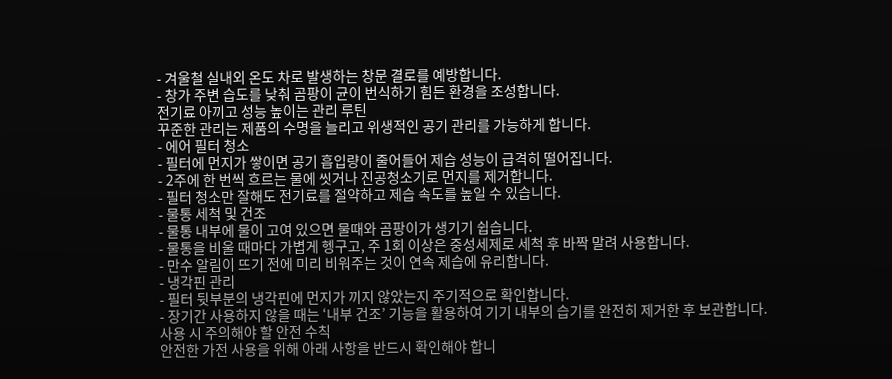- 겨울철 실내외 온도 차로 발생하는 창문 결로를 예방합니다.
- 창가 주변 습도를 낮춰 곰팡이 균이 번식하기 힘든 환경을 조성합니다.
전기료 아끼고 성능 높이는 관리 루틴
꾸준한 관리는 제품의 수명을 늘리고 위생적인 공기 관리를 가능하게 합니다.
- 에어 필터 청소
- 필터에 먼지가 쌓이면 공기 흡입량이 줄어들어 제습 성능이 급격히 떨어집니다.
- 2주에 한 번씩 흐르는 물에 씻거나 진공청소기로 먼지를 제거합니다.
- 필터 청소만 잘해도 전기료를 절약하고 제습 속도를 높일 수 있습니다.
- 물통 세척 및 건조
- 물통 내부에 물이 고여 있으면 물때와 곰팡이가 생기기 쉽습니다.
- 물통을 비울 때마다 가볍게 헹구고, 주 1회 이상은 중성세제로 세척 후 바짝 말려 사용합니다.
- 만수 알림이 뜨기 전에 미리 비워주는 것이 연속 제습에 유리합니다.
- 냉각핀 관리
- 필터 뒷부분의 냉각핀에 먼지가 끼지 않았는지 주기적으로 확인합니다.
- 장기간 사용하지 않을 때는 ‘내부 건조’ 기능을 활용하여 기기 내부의 습기를 완전히 제거한 후 보관합니다.
사용 시 주의해야 할 안전 수칙
안전한 가전 사용을 위해 아래 사항을 반드시 확인해야 합니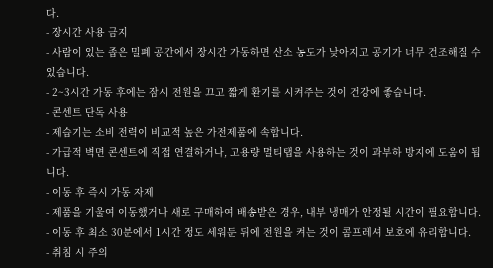다.
- 장시간 사용 금지
- 사람이 있는 좁은 밀폐 공간에서 장시간 가동하면 산소 농도가 낮아지고 공기가 너무 건조해질 수 있습니다.
- 2~3시간 가동 후에는 잠시 전원을 끄고 짧게 환기를 시켜주는 것이 건강에 좋습니다.
- 콘센트 단독 사용
- 제습기는 소비 전력이 비교적 높은 가전제품에 속합니다.
- 가급적 벽면 콘센트에 직접 연결하거나, 고용량 멀티탭을 사용하는 것이 과부하 방지에 도움이 됩니다.
- 이동 후 즉시 가동 자제
- 제품을 기울여 이동했거나 새로 구매하여 배송받은 경우, 내부 냉매가 안정될 시간이 필요합니다.
- 이동 후 최소 30분에서 1시간 정도 세워둔 뒤에 전원을 켜는 것이 콤프레셔 보호에 유리합니다.
- 취침 시 주의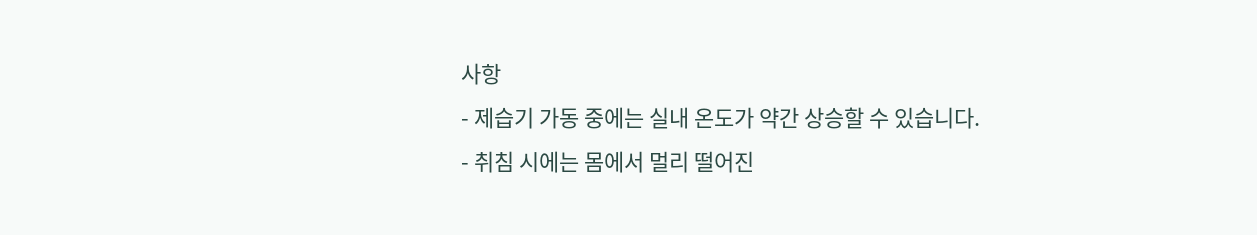사항
- 제습기 가동 중에는 실내 온도가 약간 상승할 수 있습니다.
- 취침 시에는 몸에서 멀리 떨어진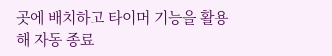곳에 배치하고 타이머 기능을 활용해 자동 종료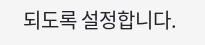되도록 설정합니다.